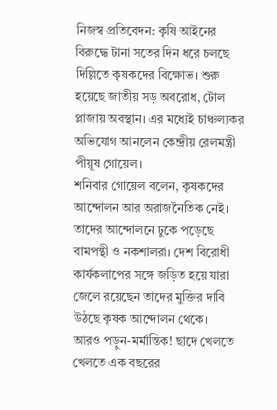নিজস্ব প্রতিবেদন: কৃষি আইনের বিরুদ্ধে টানা সতের দিন ধরে চলছে দিল্লিতে কৃষকদের বিক্ষোভ। শুরু হয়েছে জাতীয় সড় অবরোধ, টোল প্লাজায় অবস্থান। এর মধ্যেই চাঞ্চল্যকর অভিযোগ আনলেন কেন্দ্রীয় রেলমন্ত্রী পীয়ূষ গোয়েল।
শনিবার গোয়েল বলেন, কৃষকদের আন্দোলন আর অরাজনৈতিক নেই। তাদের আন্দোলনে ঢুকে পড়েছে বামপন্থী ও নকশালরা। দেশ বিরোধী কার্যকলাপের সঙ্গে জড়িত হয়ে যারা জেলে রয়েছেন তাদের মুক্তির দাবি উঠছে কৃষক আন্দোলন থেকে।
আরও পড়ুন-মর্মান্তিক! ছাদে খেলতে খেলতে এক বছরের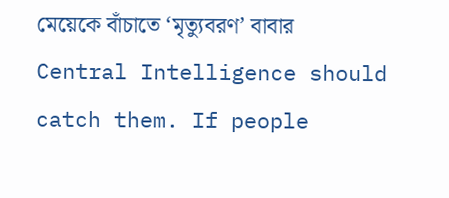মেয়েকে বাঁচাতে ‘মৃত্যুবরণ’ বাবার
Central Intelligence should catch them. If people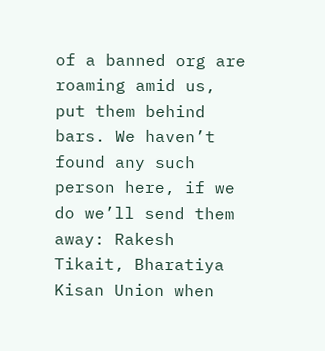of a banned org are roaming amid us, put them behind bars. We haven’t found any such person here, if we do we’ll send them away: Rakesh Tikait, Bharatiya Kisan Union when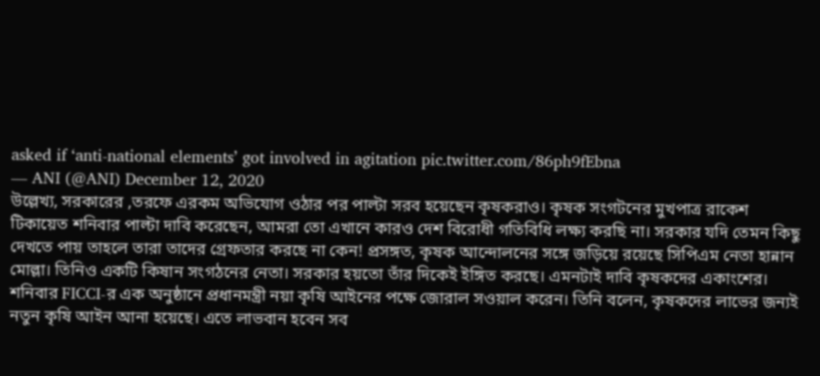asked if ‘anti-national elements’ got involved in agitation pic.twitter.com/86ph9fEbna
— ANI (@ANI) December 12, 2020
উল্লেখ্য, সরকারের ,তরফে এরকম অভিযোগ ওঠার পর পাল্টা সরব হয়েছেন কৃষকরাও। কৃষক সংগটনের মুখপাত্র রাকেশ টিকায়েত শনিবার পাল্টা দাবি করেছেন, আমরা তো এখানে কারও দেশ বিরোধী গতিবিধি লক্ষ্য করছি না। সরকার যদি তেমন কিছু দেখতে পায় তাহলে তারা তাদের গ্রেফতার করছে না কেন! প্রসঙ্গত, কৃষক আন্দোলনের সঙ্গে জড়িয়ে রয়েছে সিপিএম নেতা হান্নান মোল্লা। তিনিও একটি কিষান সংগঠনের নেতা। সরকার হয়তো তাঁর দিকেই ইঙ্গিত করছে। এমনটাই দাবি কৃষকদের একাংশের।
শনিবার FICCI-র এক অনুষ্ঠানে প্রধানমন্ত্রী নয়া কৃষি আইনের পক্ষে জোরাল সওয়াল করেন। তিনি বলেন, কৃষকদের লাভের জন্যই নতুন কৃষি আইন আনা হয়েছে। এতে লাভবান হবেন সব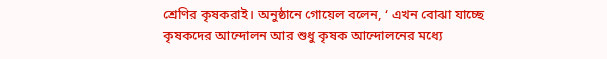শ্রেণির কৃষকরাই। অনুষ্ঠানে গোয়েল বলেন, ‘ এখন বোঝা যাচ্ছে কৃষকদের আন্দোলন আর শুধু কৃষক আন্দোলনের মধ্যে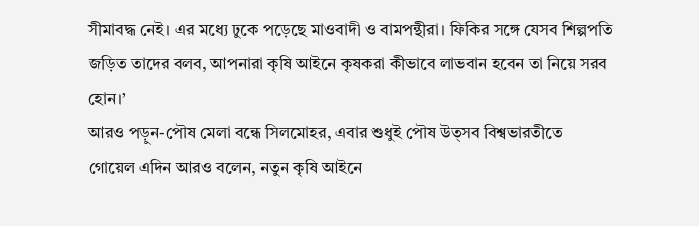সীমাবদ্ধ নেই। এর মধ্যে ঢুকে পড়েছে মাওবাদী ও বামপন্থীরা। ফিকির সঙ্গে যেসব শিল্পপতি জড়িত তাদের বলব, আপনারা কৃষি আইনে কৃষকরা কীভাবে লাভবান হবেন তা নিয়ে সরব হোন।’
আরও পড়ুন-পৌষ মেলা বন্ধে সিলমোহর, এবার শুধুই পৌষ উত্সব বিশ্বভারতীতে
গোয়েল এদিন আরও বলেন, নতুন কৃষি আইনে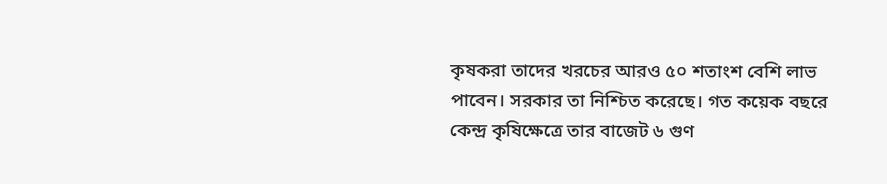কৃষকরা তাদের খরচের আরও ৫০ শতাংশ বেশি লাভ পাবেন। সরকার তা নিশ্চিত করেছে। গত কয়েক বছরে কেন্দ্র কৃষিক্ষেত্রে তার বাজেট ৬ গুণ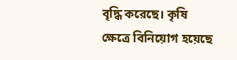বৃদ্ধি করেছে। কৃষি ক্ষেত্রে বিনিয়োগ হয়েছে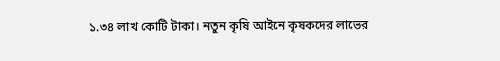১.৩৪ লাখ কোটি টাকা। নতুন কৃষি আইনে কৃষকদের লাভের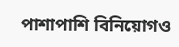পাশাপাশি বিনিয়োগও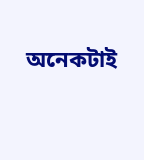অনেকটাই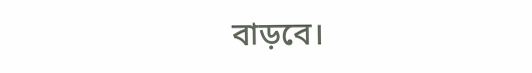বাড়বে।